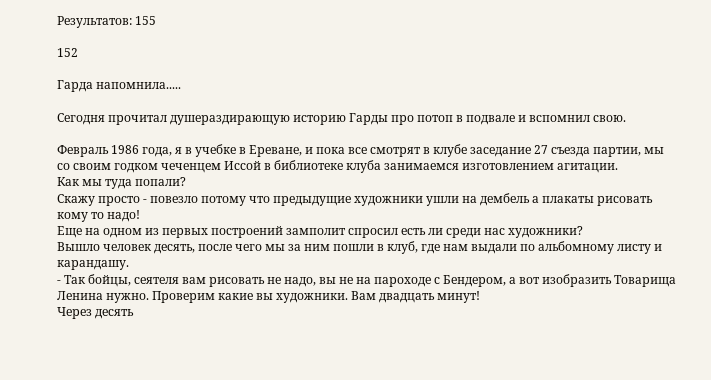Результатов: 155

152

Гарда напомнила.....

Сегодня прочитал душераздирающую историю Гарды про потоп в подвале и вспомнил свою.

Февраль 1986 года, я в учебке в Ереване, и пока все смотрят в клубе заседание 27 съезда партии, мы со своим годком чеченцем Иссой в библиотеке клуба занимаемся изготовлением агитации.
Как мы туда попали?
Скажу просто - повезло потому что предыдущие художники ушли на дембель а плакаты рисовать кому то надо!
Еще на одном из первых построений замполит спросил есть ли среди нас художники?
Вышло человек десять, после чего мы за ним пошли в клуб, где нам выдали по альбомному листу и карандашу.
- Так бойцы, сеятеля вам рисовать не надо, вы не на пароходе с Бендером, а вот изобразить Товарища Ленина нужно. Проверим какие вы художники. Вам двадцать минут!
Через десять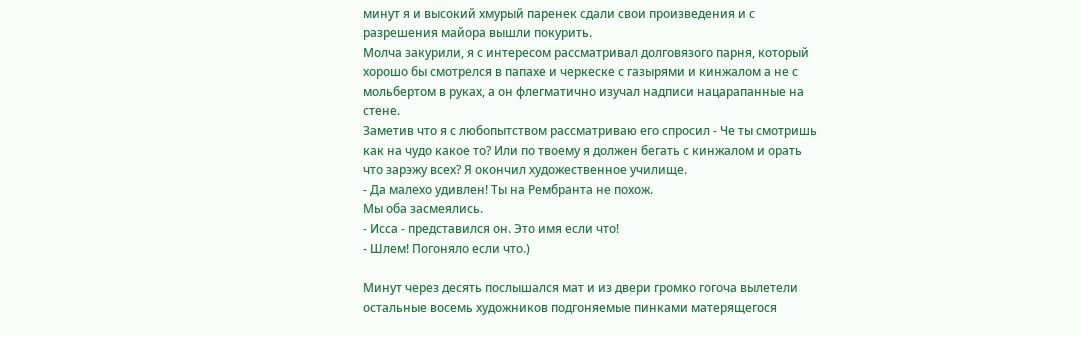минут я и высокий хмурый паренек сдали свои произведения и с разрешения майора вышли покурить.
Молча закурили, я с интересом рассматривал долговязого парня, который хорошо бы смотрелся в папахе и черкеске с газырями и кинжалом а не с мольбертом в руках, а он флегматично изучал надписи нацарапанные на стене.
Заметив что я с любопытством рассматриваю его спросил - Че ты смотришь как на чудо какое то? Или по твоему я должен бегать с кинжалом и орать что зарэжу всех? Я окончил художественное училище.
- Да малехо удивлен! Ты на Рембранта не похож.
Мы оба засмеялись.
- Исса - представился он. Это имя если что!
- Шлем! Погоняло если что.)

Минут через десять послышался мат и из двери громко гогоча вылетели остальные восемь художников подгоняемые пинками матерящегося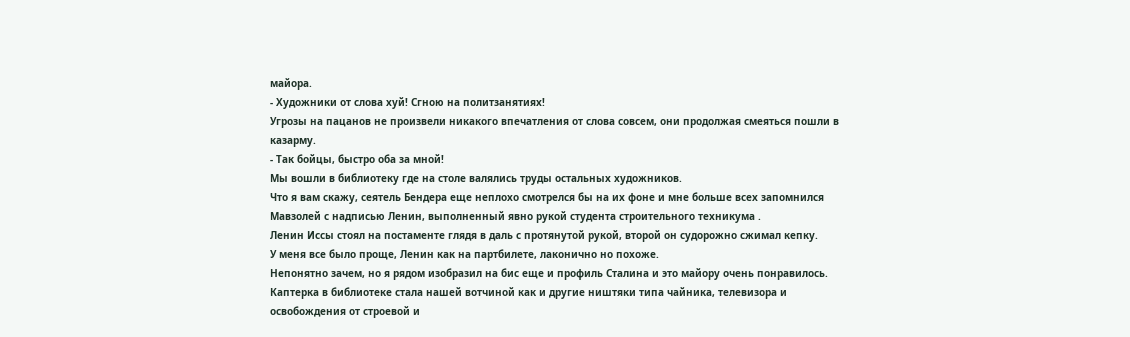майора.
- Художники от слова хуй! Сгною на политзанятиях!
Угрозы на пацанов не произвели никакого впечатления от слова совсем, они продолжая смеяться пошли в казарму.
- Так бойцы, быстро оба за мной!
Мы вошли в библиотеку где на столе валялись труды остальных художников.
Что я вам скажу, сеятель Бендера еще неплохо смотрелся бы на их фоне и мне больше всех запомнился Мавзолей с надписью Ленин, выполненный явно рукой студента строительного техникума .
Ленин Иссы стоял на постаменте глядя в даль с протянутой рукой, второй он судорожно сжимал кепку.
У меня все было проще, Ленин как на партбилете, лаконично но похоже.
Непонятно зачем, но я рядом изобразил на бис еще и профиль Сталина и это майору очень понравилось.
Каптерка в библиотеке стала нашей вотчиной как и другие ништяки типа чайника, телевизора и освобождения от строевой и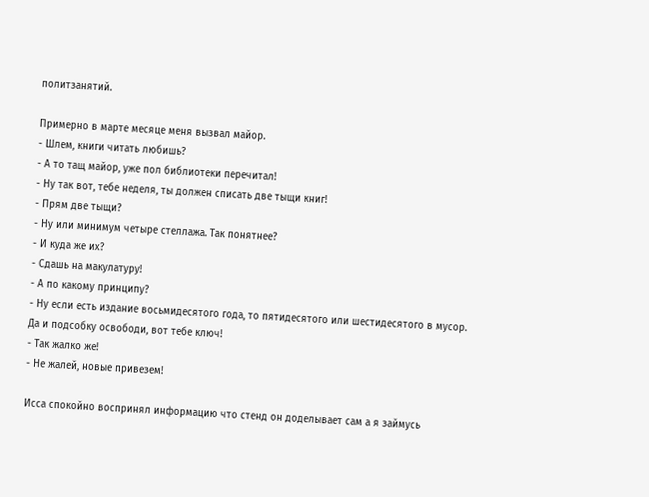политзанятий.

Примерно в марте месяце меня вызвал майор.
- Шлем, книги читать любишь?
- А то тащ майор, уже пол библиотеки перечитал!
- Ну так вот, тебе неделя, ты должен списать две тыщи книг!
- Прям две тыщи?
- Ну или минимум четыре стеллажа. Так понятнее?
- И куда же их?
- Сдашь на макулатуру!
- А по какому принципу?
- Ну если есть издание восьмидесятого года, то пятидесятого или шестидесятого в мусор. Да и подсобку освободи, вот тебе ключ!
- Так жалко же!
- Не жалей, новые привезем!

Исса спокойно воспринял информацию что стенд он доделывает сам а я займусь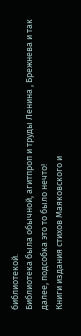библиотекой.
Библиотека была обычной, агитпроп и труды Ленина , Брежнева и так далее, подсобка это то было нечто!
Книги издания стихов Маяковского и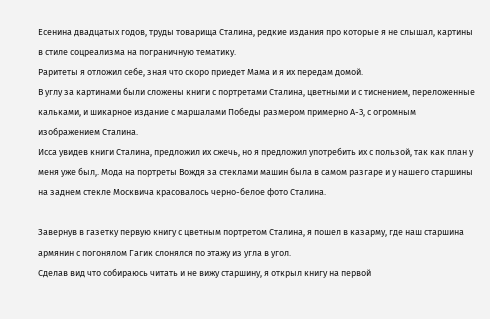Есенина двадцатых годов, труды товарища Сталина, редкие издания про которые я не слышал, картины в стиле соцреализма на пограничную тематику.
Раритеты я отложил себе, зная что скоро приедет Мама и я их передам домой.
В углу за картинами были сложены книги с портретами Сталина, цветными и с тиснением, переложенные кальками, и шикарное издание с маршалами Победы размером примерно А-3, с огромным изображением Сталина.
Исса увидев книги Сталина, предложил их сжечь, но я предложил употребить их с пользой, так как план у меня уже был,. Мода на портреты Вождя за стеклами машин была в самом разгаре и у нашего старшины на заднем стекле Москвича красовалось черно-белое фото Сталина.

Завернув в газетку первую книгу с цветным портретом Сталина, я пошел в казарму, где наш старшина армянин с погонялом Гагик слонялся по этажу из угла в угол.
Сделав вид что собираюсь читать и не вижу старшину, я открыл книгу на первой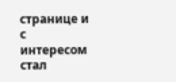странице и с интересом стал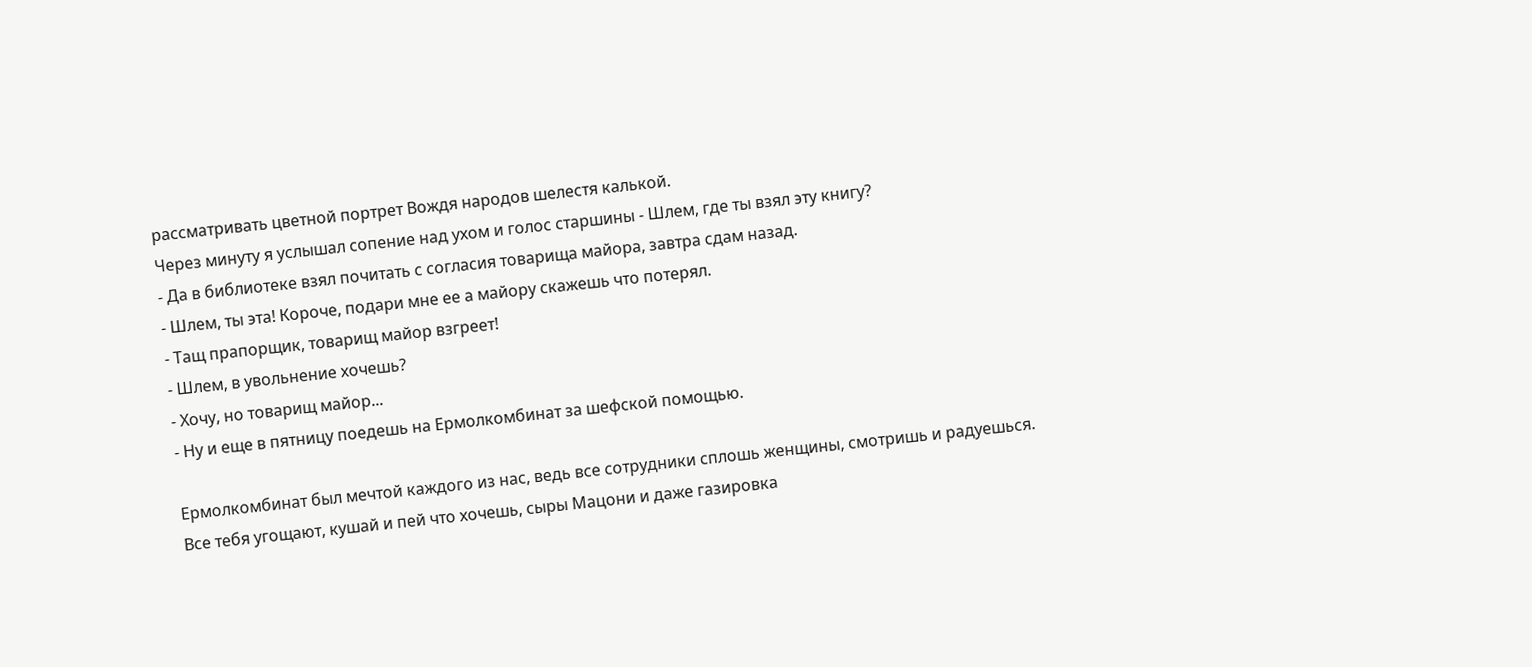рассматривать цветной портрет Вождя народов шелестя калькой.
Через минуту я услышал сопение над ухом и голос старшины - Шлем, где ты взял эту книгу?
- Да в библиотеке взял почитать с согласия товарища майора, завтра сдам назад.
- Шлем, ты эта! Короче, подари мне ее а майору скажешь что потерял.
- Тащ прапорщик, товарищ майор взгреет!
- Шлем, в увольнение хочешь?
- Хочу, но товарищ майор...
- Ну и еще в пятницу поедешь на Ермолкомбинат за шефской помощью.

Ермолкомбинат был мечтой каждого из нас, ведь все сотрудники сплошь женщины, смотришь и радуешься.
Все тебя угощают, кушай и пей что хочешь, сыры Мацони и даже газировка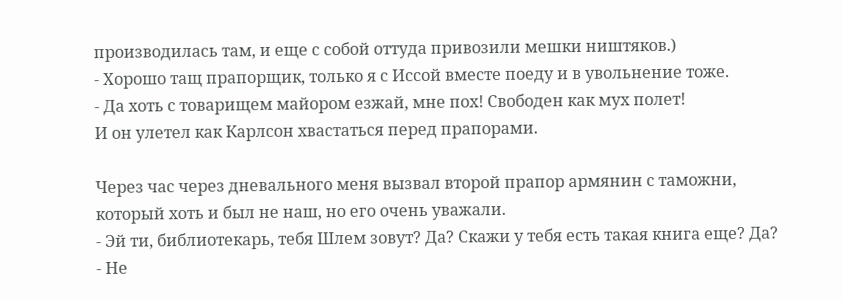производилась там, и еще с собой оттуда привозили мешки ништяков.)
- Хорошо тащ прапорщик, только я с Иссой вместе поеду и в увольнение тоже.
- Да хоть с товарищем майором езжай, мне пох! Свободен как мух полет!
И он улетел как Карлсон хвастаться перед прапорами.

Через час через дневального меня вызвал второй прапор армянин с таможни, который хоть и был не наш, но его очень уважали.
- Эй ти, библиотекарь, тебя Шлем зовут? Да? Скажи у тебя есть такая книга еще? Да?
- Не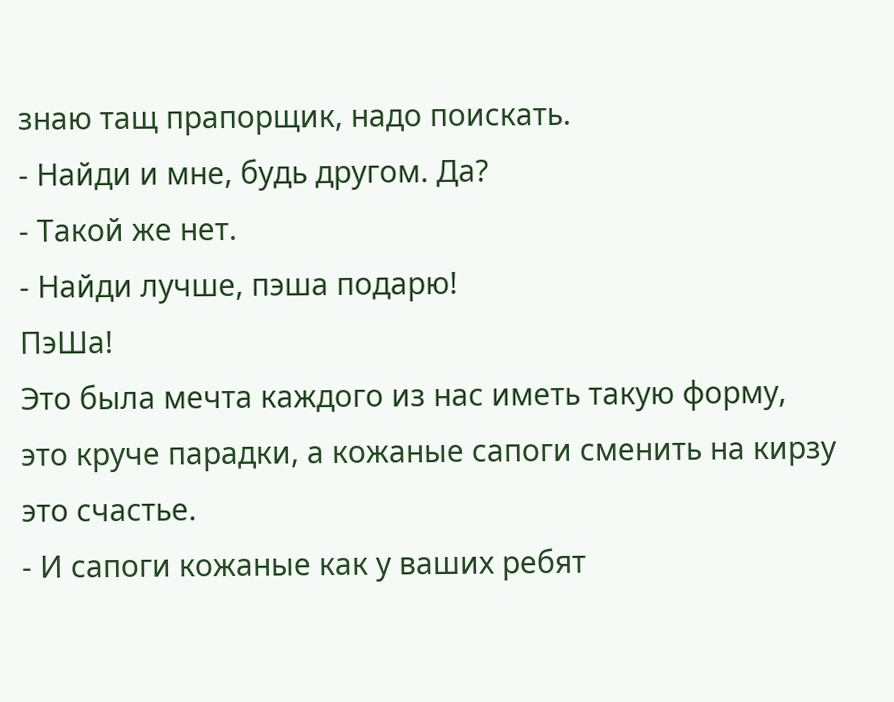знаю тащ прапорщик, надо поискать.
- Найди и мне, будь другом. Да?
- Такой же нет.
- Найди лучше, пэша подарю!
ПэШа!
Это была мечта каждого из нас иметь такую форму, это круче парадки, а кожаные сапоги сменить на кирзу это счастье.
- И сапоги кожаные как у ваших ребят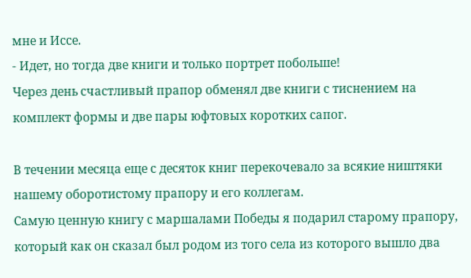мне и Иссе.
- Идет, но тогда две книги и только портрет побольше!
Через день счастливый прапор обменял две книги с тиснением на комплект формы и две пары юфтовых коротких сапог.

В течении месяца еще с десяток книг перекочевало за всякие ништяки нашему оборотистому прапору и его коллегам.
Самую ценную книгу с маршалами Победы я подарил старому прапору, который как он сказал был родом из того села из которого вышло два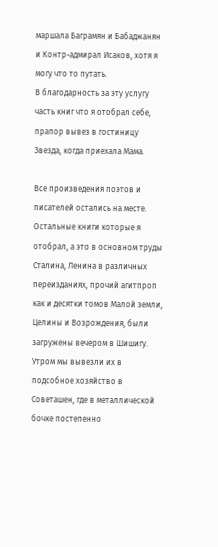маршала Баграмян и Бабаджанян и Контр-адмирал Исаков, хотя я могу что то путать.
В благодарность за эту услугу часть книг что я отобрал себе, прапор вывез в гостиницу Звезда, когда приехала Мама.

Все произведения поэтов и писателей остались на месте.
Остальные книги которые я отобрал, а это в основном труды Сталина, Ленина в различных переизданиях, прочий агитпроп как и десятки томов Малой земли, Целины и Возрождения, были загружены вечером в Шишигу. Утром мы вывезли их в подсобное хозяйство в Советашен, где в металлической бочке постепенно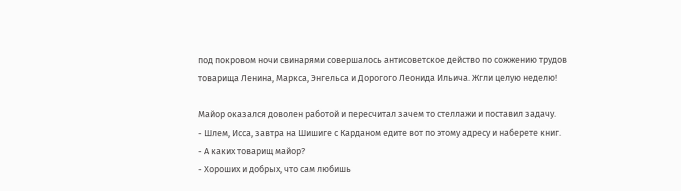под покровом ночи свинарями совершалось антисоветское действо по сожжению трудов товарища Ленина, Маркса, Энгельса и Дорогого Леонида Ильича. Жгли целую неделю!

Майор оказался доволен работой и пересчитал зачем то стеллажи и поставил задачу.
- Шлем, Исса, завтра на Шишиге с Карданом едите вот по этому адресу и наберете книг.
- А каких товарищ майор?
- Хороших и добрых, что сам любишь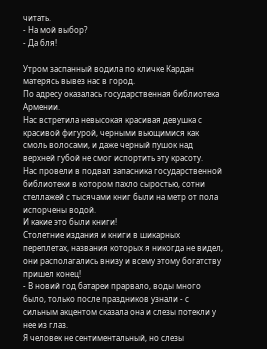читать.
- На мой выбор?
- Да бля!

Утром заспанный водила по кличке Кардан матерясь вывез нас в город.
По адресу оказалась государственная библиотека Армении.
Нас встретила невысокая красивая девушка с красивой фигурой, черными вьющимися как смоль волосами, и даже черный пушок над верхней губой не смог испортить эту красоту.
Нас провели в подвал запасника государственной библиотеки в котором пахло сыростью, сотни стеллажей с тысячами книг были на метр от пола испорчены водой.
И какие это были книги!
Столетние издания и книги в шикарных переплетах, названия которых я никогда не видел, они располагались внизу и всему этому богатству пришел конец!
- В новий год батареи прарвало, воды много было, только после праздников узнали - с сильным акцентом сказала она и слезы потекли у нее из глаз.
Я человек не сентиментальный, но слезы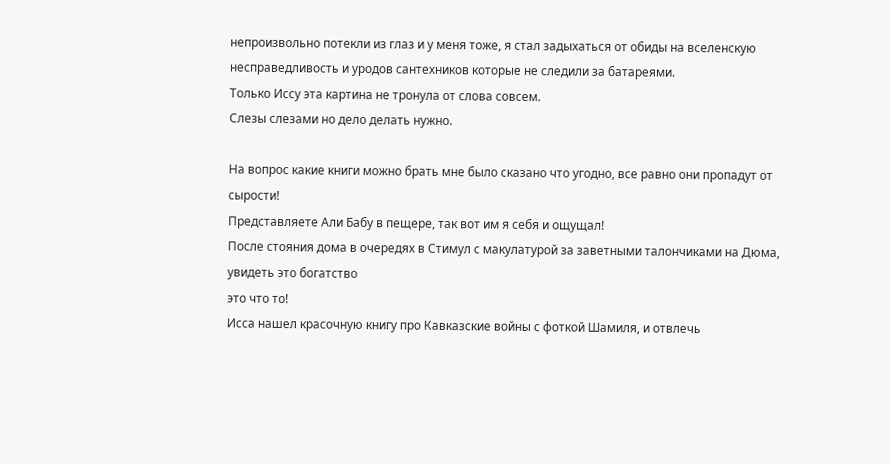непроизвольно потекли из глаз и у меня тоже, я стал задыхаться от обиды на вселенскую несправедливость и уродов сантехников которые не следили за батареями.
Только Иссу эта картина не тронула от слова совсем.
Слезы слезами но дело делать нужно.

На вопрос какие книги можно брать мне было сказано что угодно, все равно они пропадут от сырости!
Представляете Али Бабу в пещере, так вот им я себя и ощущал!
После стояния дома в очередях в Стимул с макулатурой за заветными талончиками на Дюма, увидеть это богатство
это что то!
Исса нашел красочную книгу про Кавказские войны с фоткой Шамиля, и отвлечь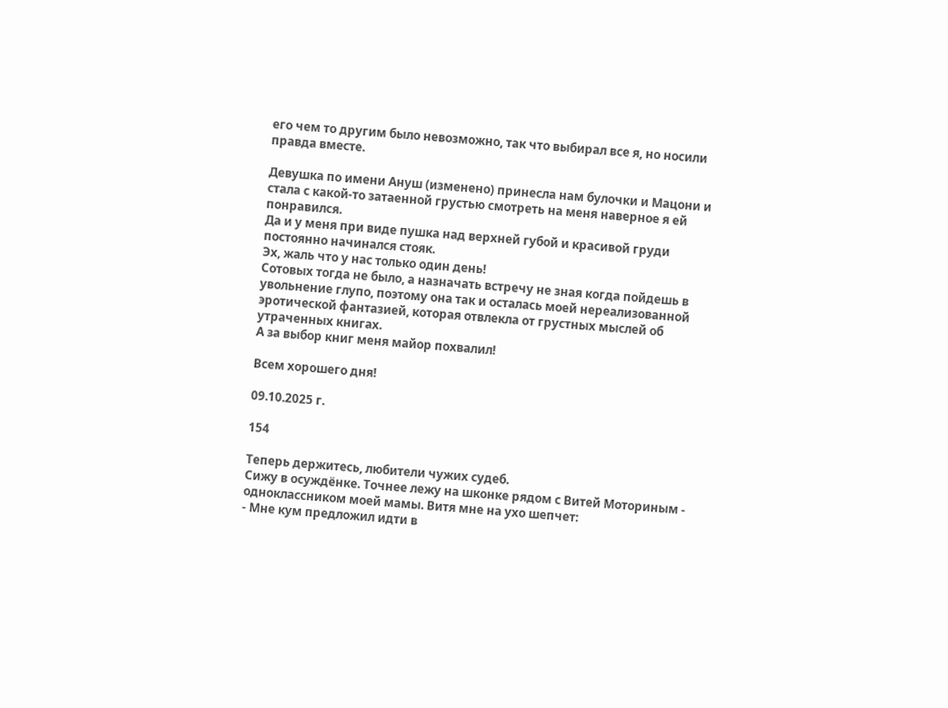его чем то другим было невозможно, так что выбирал все я, но носили правда вместе.

Девушка по имени Ануш (изменено) принесла нам булочки и Мацони и стала с какой-то затаенной грустью смотреть на меня наверное я ей понравился.
Да и у меня при виде пушка над верхней губой и красивой груди постоянно начинался стояк.
Эх, жаль что у нас только один день!
Сотовых тогда не было, а назначать встречу не зная когда пойдешь в увольнение глупо, поэтому она так и осталась моей нереализованной эротической фантазией, которая отвлекла от грустных мыслей об утраченных книгах.
А за выбор книг меня майор похвалил!

Всем хорошего дня!

09.10.2025 г.

154

Теперь держитесь, любители чужих судеб.
Сижу в осуждёнке. Точнее лежу на шконке рядом с Витей Моториным - одноклассником моей мамы. Витя мне на ухо шепчет:
- Мне кум предложил идти в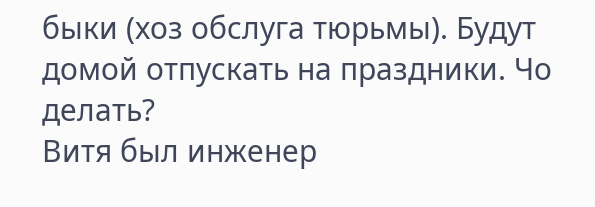быки (хоз обслуга тюрьмы). Будут домой отпускать на праздники. Чо делать?
Витя был инженер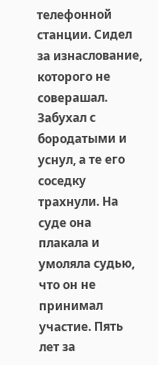телефонной станции. Сидел за изнаслование, которого не соверашал. Забухал с бородатыми и уснул, а те его соседку трахнули. На суде она плакала и умоляла судью, что он не принимал участие. Пять лет за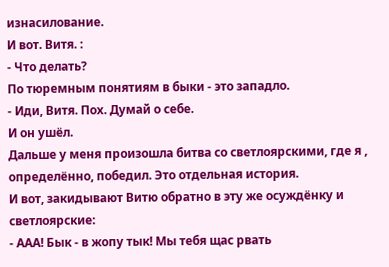изнасилование.
И вот. Витя. :
- Что делать?
По тюремным понятиям в быки - это западло.
- Иди, Витя. Пох. Думай о себе.
И он ушёл.
Дальше у меня произошла битва со светлоярскими, где я , определённо, победил. Это отдельная история.
И вот, закидывают Витю обратно в эту же осуждёнку и светлоярские:
- ААА! Бык - в жопу тык! Мы тебя щас рвать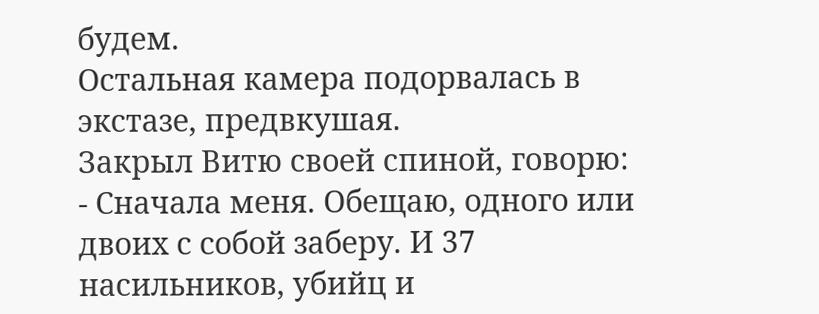будем.
Остальная камера подорвалась в экстазе, предвкушая.
Закрыл Витю своей спиной, говорю:
- Сначала меня. Обещаю, одного или двоих с собой заберу. И 37 насильников, убийц и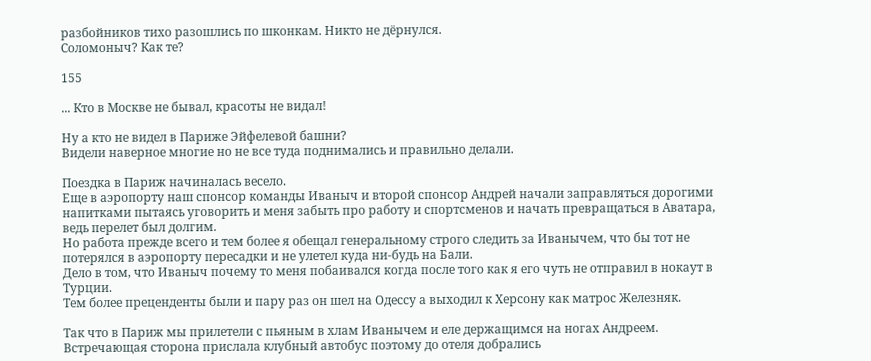разбойников тихо разошлись по шконкам. Никто не дёрнулся.
Соломоныч? Как те?

155

... Кто в Москве не бывал, красоты не видал!

Ну а кто не видел в Париже Эйфелевой башни?
Видели наверное многие но не все туда поднимались и правильно делали.

Поездка в Париж начиналась весело.
Еще в аэропорту наш спонсор команды Иваныч и второй спонсор Андрей начали заправляться дорогими напитками пытаясь уговорить и меня забыть про работу и спортсменов и начать превращаться в Аватара, ведь перелет был долгим.
Но работа прежде всего и тем более я обещал генеральному строго следить за Иванычем, что бы тот не потерялся в аэропорту пересадки и не улетел куда ни-будь на Бали.
Дело в том, что Иваныч почему то меня побаивался когда после того как я его чуть не отправил в нокаут в Турции.
Тем более преценденты были и пару раз он шел на Одессу а выходил к Херсону как матрос Железняк.

Так что в Париж мы прилетели с пьяным в хлам Иванычем и еле держащимся на ногах Андреем.
Встречающая сторона прислала клубный автобус поэтому до отеля добрались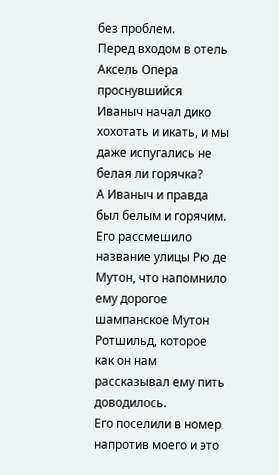без проблем.
Перед входом в отель Аксель Опера проснувшийся Иваныч начал дико хохотать и икать, и мы даже испугались не белая ли горячка?
А Иваныч и правда был белым и горячим.
Его рассмешило название улицы Рю де Мутон, что напомнило ему дорогое шампанское Мутон Ротшильд, которое как он нам рассказывал ему пить доводилось.
Его поселили в номер напротив моего и это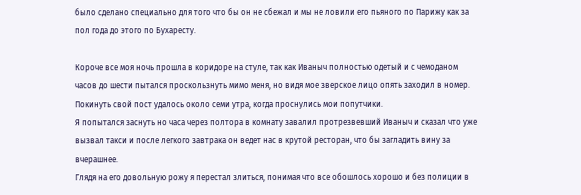было сделано специально для того что бы он не сбежал и мы не ловили его пьяного по Парижу как за пол года до этого по Бухаресту.

Короче все моя ночь прошла в коридоре на стуле, так как Иваныч полностью одетый и с чемоданом часов до шести пытался проскользнуть мимо меня, но видя мое зверское лицо опять заходил в номер.
Покинуть свой пост удалось около семи утра, когда проснулись мои попутчики.
Я попытался заснуть но часа через полтора в комнату завалил протрезвевший Иваныч и сказал что уже вызвал такси и после легкого завтрака он ведет нас в крутой ресторан, что бы загладить вину за вчерашнее.
Глядя на его довольную рожу я перестал злиться, понимая что все обошлось хорошо и без полиции в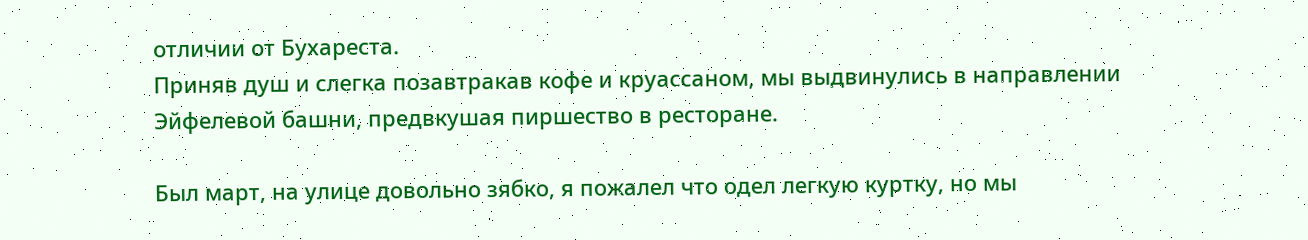отличии от Бухареста.
Приняв душ и слегка позавтракав кофе и круассаном, мы выдвинулись в направлении Эйфелевой башни, предвкушая пиршество в ресторане.

Был март, на улице довольно зябко, я пожалел что одел легкую куртку, но мы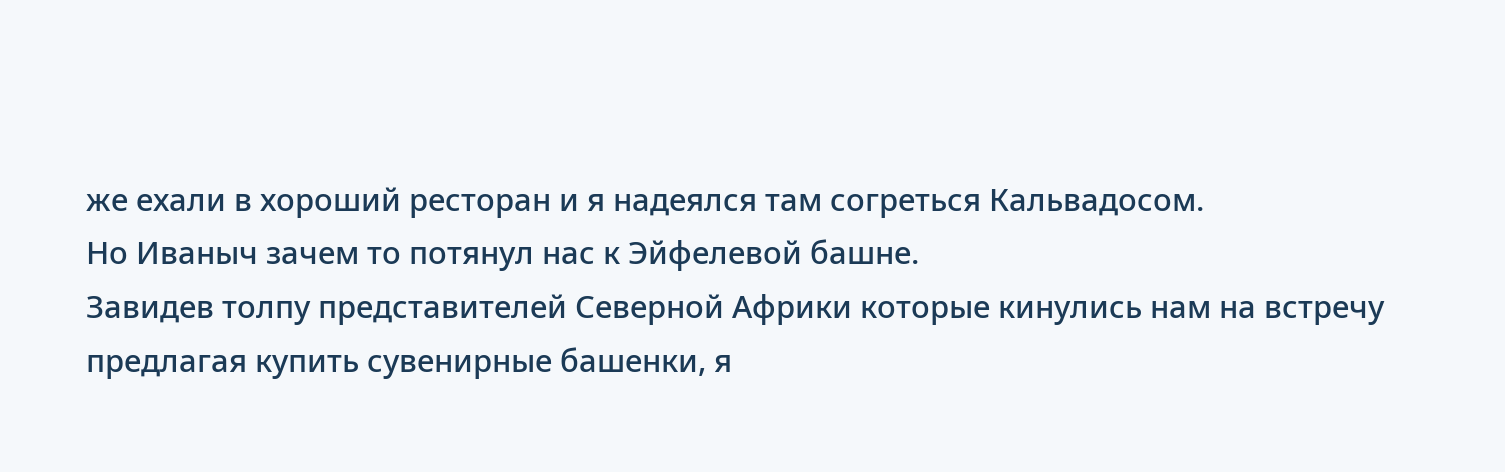же ехали в хороший ресторан и я надеялся там согреться Кальвадосом.
Но Иваныч зачем то потянул нас к Эйфелевой башне.
Завидев толпу представителей Северной Африки которые кинулись нам на встречу предлагая купить сувенирные башенки, я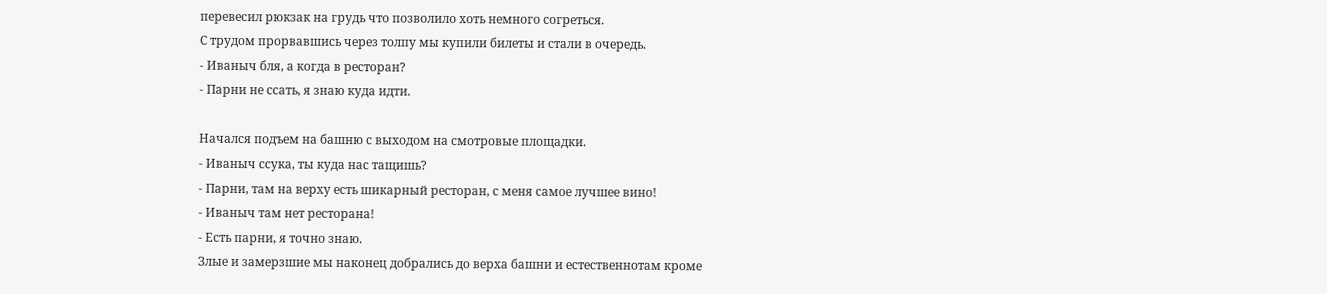перевесил рюкзак на грудь что позволило хоть немного согреться.
С трудом прорвавшись через толпу мы купили билеты и стали в очередь.
- Иваныч бля, а когда в ресторан?
- Парни не ссать, я знаю куда идти.

Начался подъем на башню с выходом на смотровые площадки.
- Иваныч ссука, ты куда нас тащишь?
- Парни, там на верху есть шикарный ресторан, с меня самое лучшее вино!
- Иваныч там нет ресторана!
- Есть парни, я точно знаю.
Злые и замерзшие мы наконец добрались до верха башни и естественнотам кроме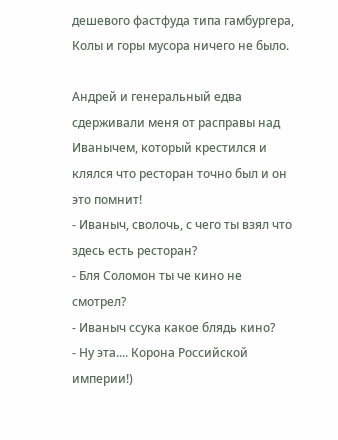дешевого фастфуда типа гамбургера, Колы и горы мусора ничего не было.

Андрей и генеральный едва сдерживали меня от расправы над Иванычем, который крестился и клялся что ресторан точно был и он это помнит!
- Иваныч, сволочь, с чего ты взял что здесь есть ресторан?
- Бля Соломон ты че кино не смотрел?
- Иваныч ссука какое блядь кино?
- Ну эта.... Корона Российской империи!)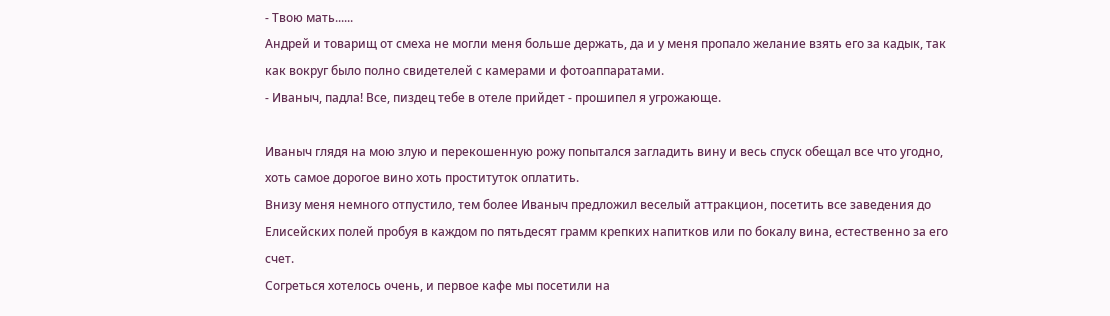- Твою мать......
Андрей и товарищ от смеха не могли меня больше держать, да и у меня пропало желание взять его за кадык, так как вокруг было полно свидетелей с камерами и фотоаппаратами.
- Иваныч, падла! Все, пиздец тебе в отеле прийдет - прошипел я угрожающе.

Иваныч глядя на мою злую и перекошенную рожу попытался загладить вину и весь спуск обещал все что угодно, хоть самое дорогое вино хоть проституток оплатить.
Внизу меня немного отпустило, тем более Иваныч предложил веселый аттракцион, посетить все заведения до Елисейских полей пробуя в каждом по пятьдесят грамм крепких напитков или по бокалу вина, естественно за его счет.
Согреться хотелось очень, и первое кафе мы посетили на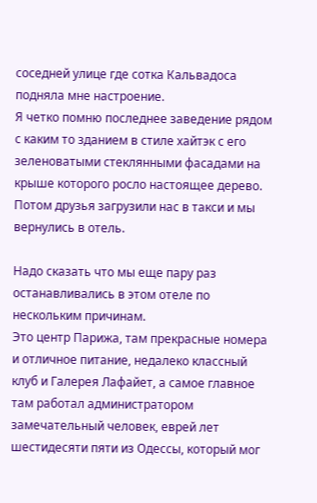соседней улице где сотка Кальвадоса подняла мне настроение.
Я четко помню последнее заведение рядом с каким то зданием в стиле хайтэк с его зеленоватыми стеклянными фасадами на крыше которого росло настоящее дерево.
Потом друзья загрузили нас в такси и мы вернулись в отель.

Надо сказать что мы еще пару раз останавливались в этом отеле по нескольким причинам.
Это центр Парижа, там прекрасные номера и отличное питание, недалеко классный клуб и Галерея Лафайет, а самое главное там работал администратором замечательный человек, еврей лет шестидесяти пяти из Одессы, который мог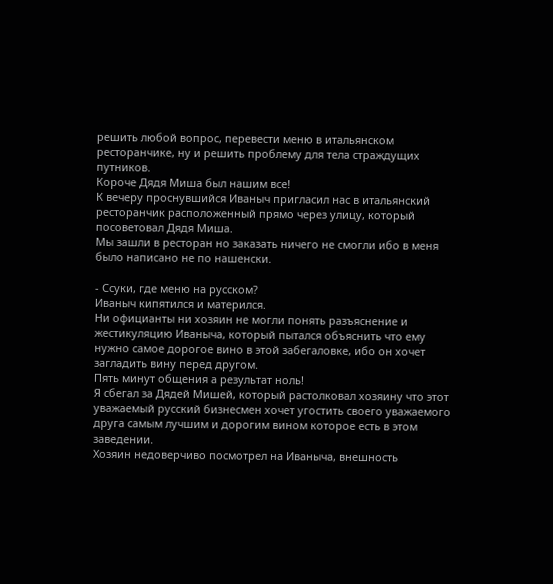решить любой вопрос, перевести меню в итальянском ресторанчике, ну и решить проблему для тела страждущих путников.
Короче Дядя Миша был нашим все!
К вечеру проснувшийся Иваныч пригласил нас в итальянский ресторанчик расположенный прямо через улицу, который посоветовал Дядя Миша.
Мы зашли в ресторан но заказать ничего не смогли ибо в меня было написано не по нашенски.

- Ссуки, где меню на русском?
Иваныч кипятился и матерился.
Ни официанты ни хозяин не могли понять разъяснение и жестикуляцию Иваныча, который пытался объяснить что ему нужно самое дорогое вино в этой забегаловке, ибо он хочет загладить вину перед другом.
Пять минут общения а результат ноль!
Я сбегал за Дядей Мишей, который растолковал хозяину что этот уважаемый русский бизнесмен хочет угостить своего уважаемого друга самым лучшим и дорогим вином которое есть в этом заведении.
Хозяин недоверчиво посмотрел на Иваныча, внешность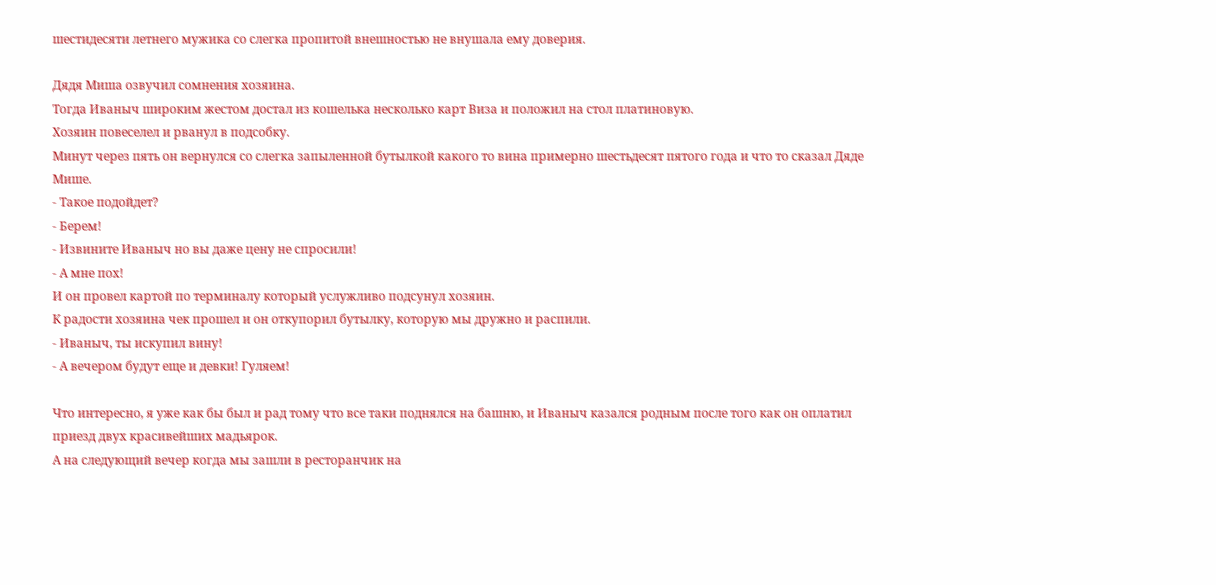шестидесяти летнего мужика со слегка пропитой внешностью не внушала ему доверия.

Дядя Миша озвучил сомнения хозяина.
Тогда Иваныч широким жестом достал из кошелька несколько карт Виза и положил на стол платиновую.
Хозяин повеселел и рванул в подсобку.
Минут через пять он вернулся со слегка запыленной бутылкой какого то вина примерно шестьдесят пятого года и что то сказал Дяде Мише.
- Такое подойдет?
- Берем!
- Извините Иваныч но вы даже цену не спросили!
- А мне пох!
И он провел картой по терминалу который услужливо подсунул хозяин.
К радости хозяина чек прошел и он откупорил бутылку, которую мы дружно и распили.
- Иваныч, ты искупил вину!
- А вечером будут еще и девки! Гуляем!

Что интересно, я уже как бы был и рад тому что все таки поднялся на башню, и Иваныч казался родным после того как он оплатил приезд двух красивейших мадьярок.
А на следующий вечер когда мы зашли в ресторанчик на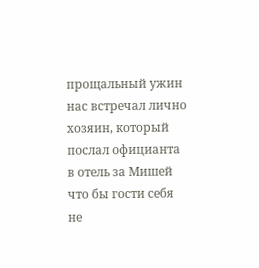прощальный ужин нас встречал лично хозяин, который послал официанта в отель за Мишей что бы гости себя не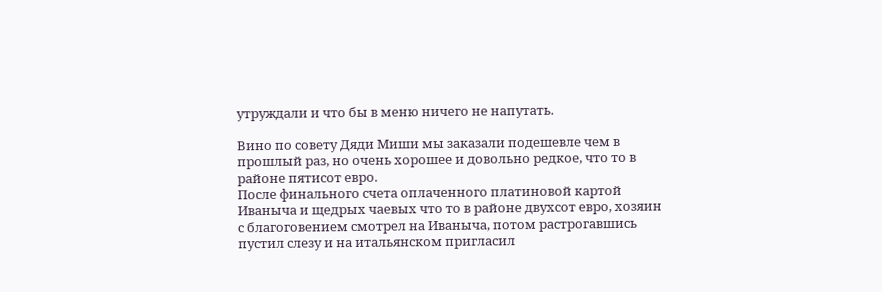утруждали и что бы в меню ничего не напутать.

Вино по совету Дяди Миши мы заказали подешевле чем в прошлый раз, но очень хорошее и довольно редкое, что то в районе пятисот евро.
После финального счета оплаченного платиновой картой Иваныча и щедрых чаевых что то в районе двухсот евро, хозяин с благоговением смотрел на Иваныча, потом растрогавшись пустил слезу и на итальянском пригласил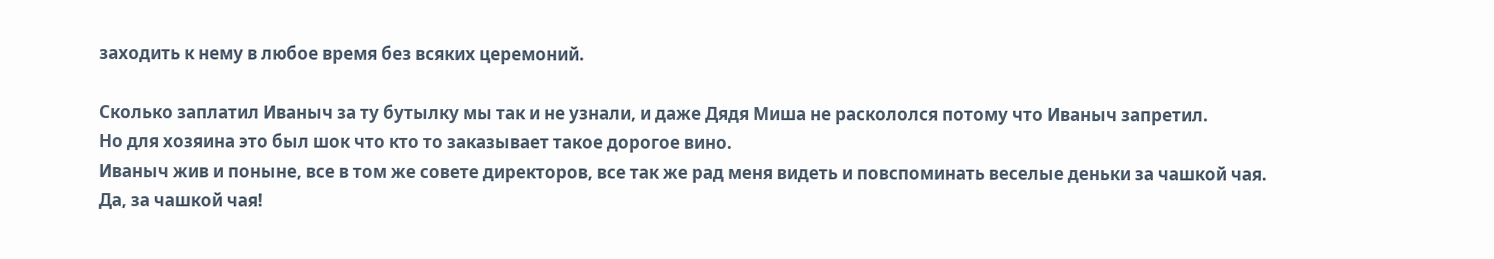заходить к нему в любое время без всяких церемоний.

Сколько заплатил Иваныч за ту бутылку мы так и не узнали, и даже Дядя Миша не раскололся потому что Иваныч запретил.
Но для хозяина это был шок что кто то заказывает такое дорогое вино.
Иваныч жив и поныне, все в том же совете директоров, все так же рад меня видеть и повспоминать веселые деньки за чашкой чая.
Да, за чашкой чая!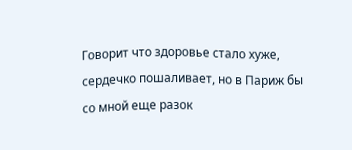Говорит что здоровье стало хуже, сердечко пошаливает, но в Париж бы со мной еще разок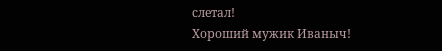слетал!
Хороший мужик Иваныч!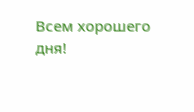Всем хорошего дня!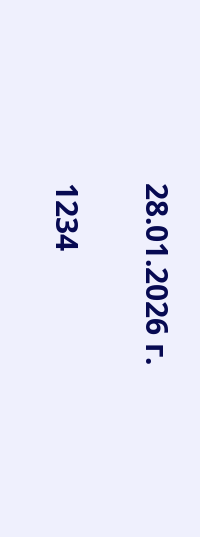28.01.2026 г.

1234